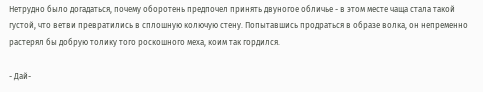Нетрудно было догадаться, почему оборотень предпочел принять двуногое обличье - в этом месте чаща стала такой густой, что ветви превратились в сплошную колючую стену. Попытавшись продраться в образе волка, он непременно растерял бы добрую толику того роскошного меха, коим так гордился.

- Дай-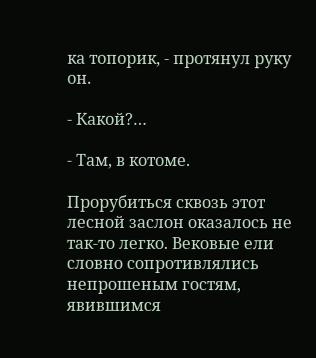ка топорик, - протянул руку он.

- Какой?…

- Там, в котоме.

Прорубиться сквозь этот лесной заслон оказалось не так-то легко. Вековые ели словно сопротивлялись непрошеным гостям, явившимся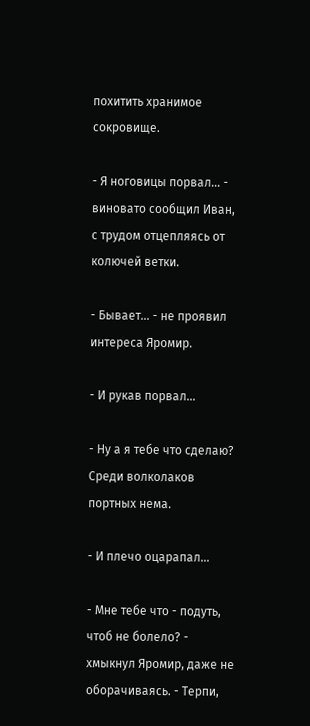похитить хранимое сокровище.

- Я ноговицы порвал… - виновато сообщил Иван, с трудом отцепляясь от колючей ветки.

- Бывает… - не проявил интереса Яромир.

- И рукав порвал…

- Ну а я тебе что сделаю? Среди волколаков портных нема.

- И плечо оцарапал…

- Мне тебе что - подуть, чтоб не болело? - хмыкнул Яромир, даже не оборачиваясь. - Терпи,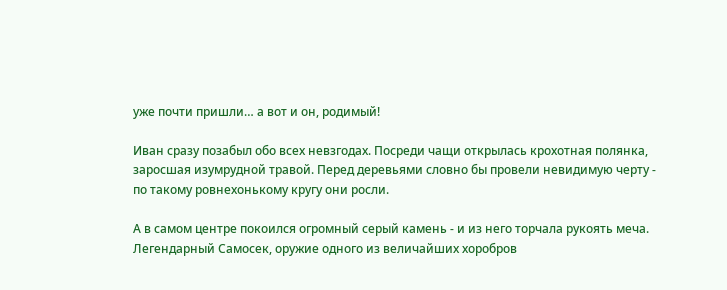уже почти пришли… а вот и он, родимый!

Иван сразу позабыл обо всех невзгодах. Посреди чащи открылась крохотная полянка, заросшая изумрудной травой. Перед деревьями словно бы провели невидимую черту - по такому ровнехонькому кругу они росли.

А в самом центре покоился огромный серый камень - и из него торчала рукоять меча. Легендарный Самосек, оружие одного из величайших хоробров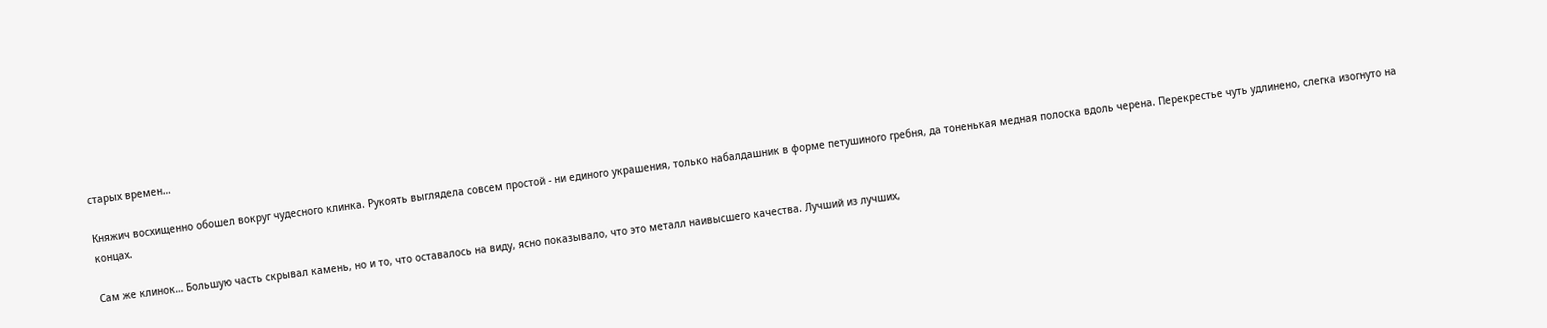старых времен…

Княжич восхищенно обошел вокруг чудесного клинка. Рукоять выглядела совсем простой - ни единого украшения, только набалдашник в форме петушиного гребня, да тоненькая медная полоска вдоль черена. Перекрестье чуть удлинено, слегка изогнуто на концах.

Сам же клинок… Большую часть скрывал камень, но и то, что оставалось на виду, ясно показывало, что это металл наивысшего качества. Лучший из лучших,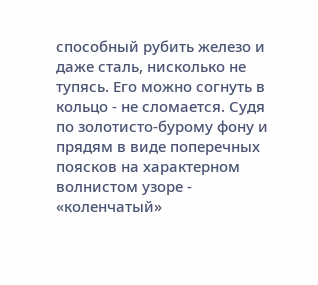способный рубить железо и даже сталь, нисколько не тупясь. Его можно согнуть в кольцо - не сломается. Судя по золотисто-бурому фону и прядям в виде поперечных поясков на характерном волнистом узоре - «коленчатый»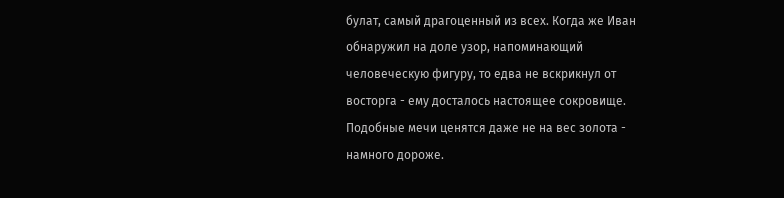булат, самый драгоценный из всех. Когда же Иван обнаружил на доле узор, напоминающий человеческую фигуру, то едва не вскрикнул от восторга - ему досталось настоящее сокровище. Подобные мечи ценятся даже не на вес золота - намного дороже.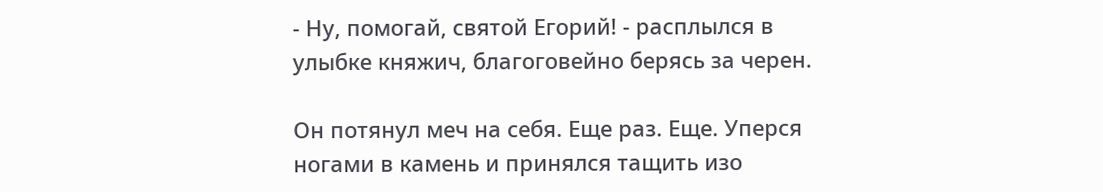- Ну, помогай, святой Егорий! - расплылся в улыбке княжич, благоговейно берясь за черен.

Он потянул меч на себя. Еще раз. Еще. Уперся ногами в камень и принялся тащить изо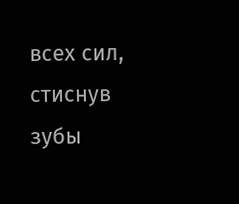всех сил, стиснув зубы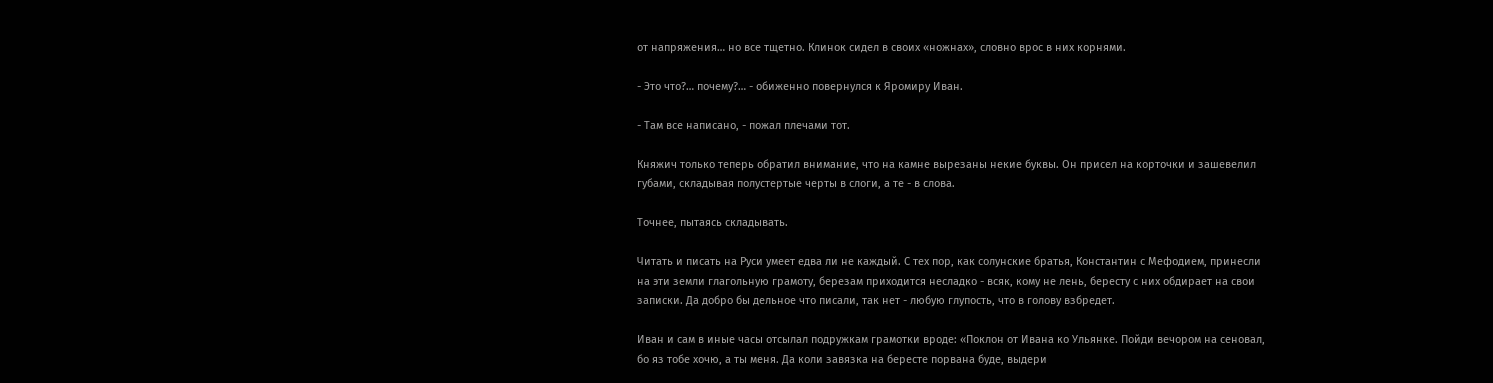от напряжения… но все тщетно. Клинок сидел в своих «ножнах», словно врос в них корнями.

- Это что?… почему?… - обиженно повернулся к Яромиру Иван.

- Там все написано, - пожал плечами тот.

Княжич только теперь обратил внимание, что на камне вырезаны некие буквы. Он присел на корточки и зашевелил губами, складывая полустертые черты в слоги, а те - в слова.

Точнее, пытаясь складывать.

Читать и писать на Руси умеет едва ли не каждый. С тех пор, как солунские братья, Константин с Мефодием, принесли на эти земли глагольную грамоту, березам приходится несладко - всяк, кому не лень, бересту с них обдирает на свои записки. Да добро бы дельное что писали, так нет - любую глупость, что в голову взбредет.

Иван и сам в иные часы отсылал подружкам грамотки вроде: «Поклон от Ивана ко Ульянке. Пойди вечором на сеновал, бо яз тобе хочю, а ты меня. Да коли завязка на бересте порвана буде, выдери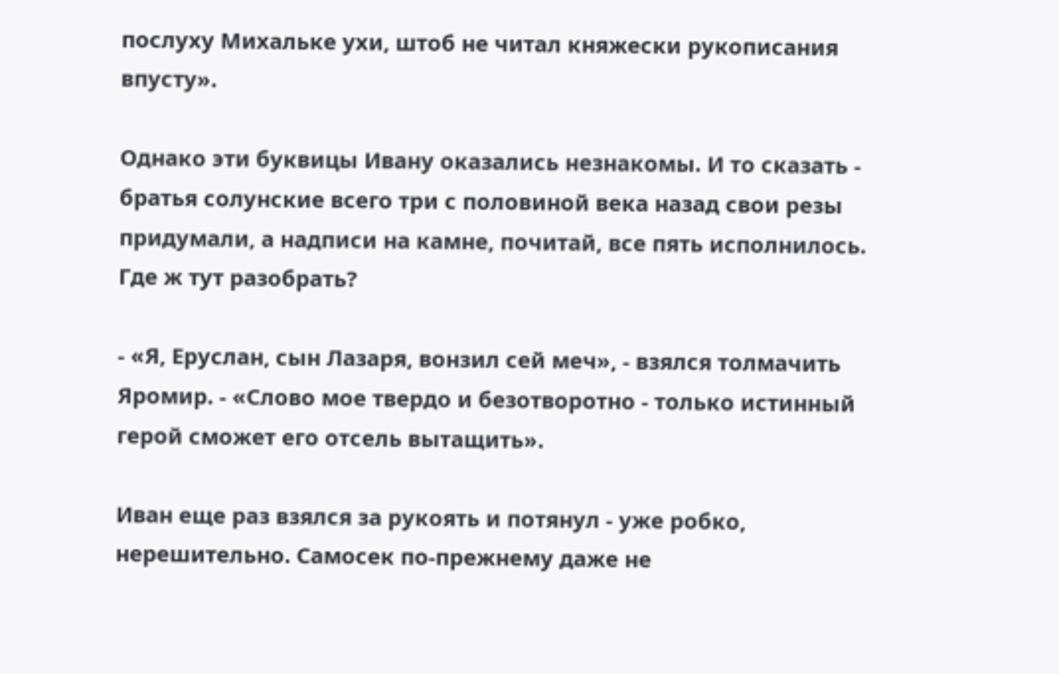послуху Михальке ухи, штоб не читал княжески рукописания впусту».

Однако эти буквицы Ивану оказались незнакомы. И то сказать - братья солунские всего три с половиной века назад свои резы придумали, а надписи на камне, почитай, все пять исполнилось. Где ж тут разобрать?

- «Я, Еруслан, сын Лазаря, вонзил сей меч», - взялся толмачить Яромир. - «Слово мое твердо и безотворотно - только истинный герой сможет его отсель вытащить».

Иван еще раз взялся за рукоять и потянул - уже робко, нерешительно. Самосек по-прежнему даже не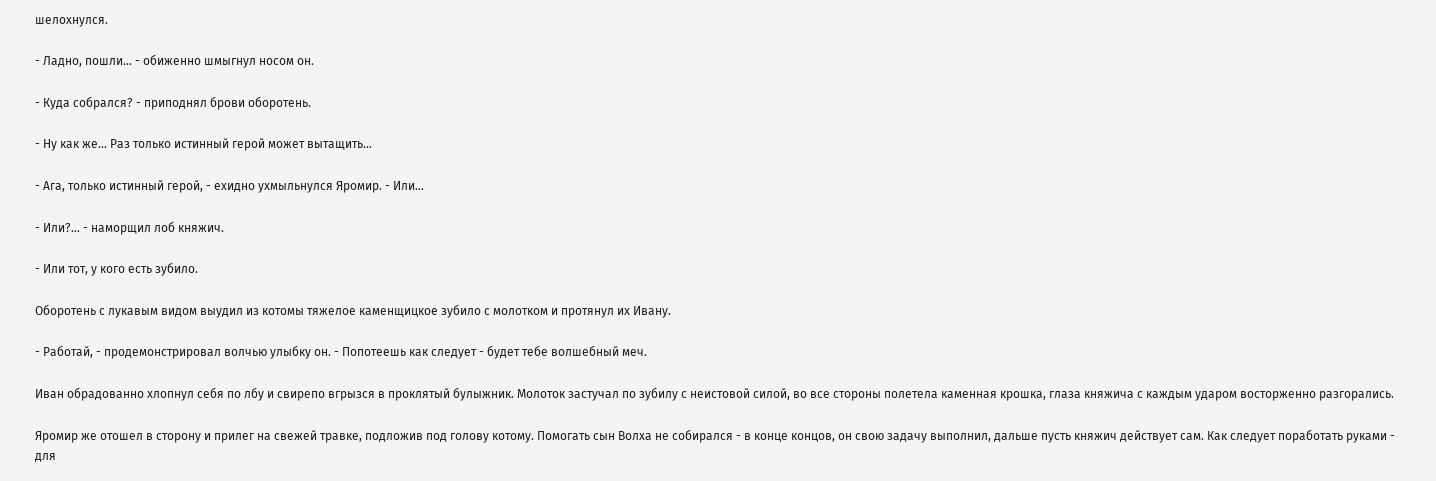шелохнулся.

- Ладно, пошли… - обиженно шмыгнул носом он.

- Куда собрался? - приподнял брови оборотень.

- Ну как же… Раз только истинный герой может вытащить…

- Ага, только истинный герой, - ехидно ухмыльнулся Яромир. - Или…

- Или?… - наморщил лоб княжич.

- Или тот, у кого есть зубило.

Оборотень с лукавым видом выудил из котомы тяжелое каменщицкое зубило с молотком и протянул их Ивану.

- Работай, - продемонстрировал волчью улыбку он. - Попотеешь как следует - будет тебе волшебный меч.

Иван обрадованно хлопнул себя по лбу и свирепо вгрызся в проклятый булыжник. Молоток застучал по зубилу с неистовой силой, во все стороны полетела каменная крошка, глаза княжича с каждым ударом восторженно разгорались.

Яромир же отошел в сторону и прилег на свежей травке, подложив под голову котому. Помогать сын Волха не собирался - в конце концов, он свою задачу выполнил, дальше пусть княжич действует сам. Как следует поработать руками - для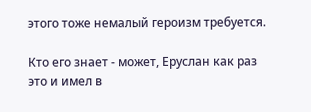этого тоже немалый героизм требуется.

Кто его знает - может, Еруслан как раз это и имел в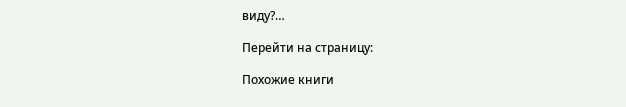виду?…

Перейти на страницу:

Похожие книги